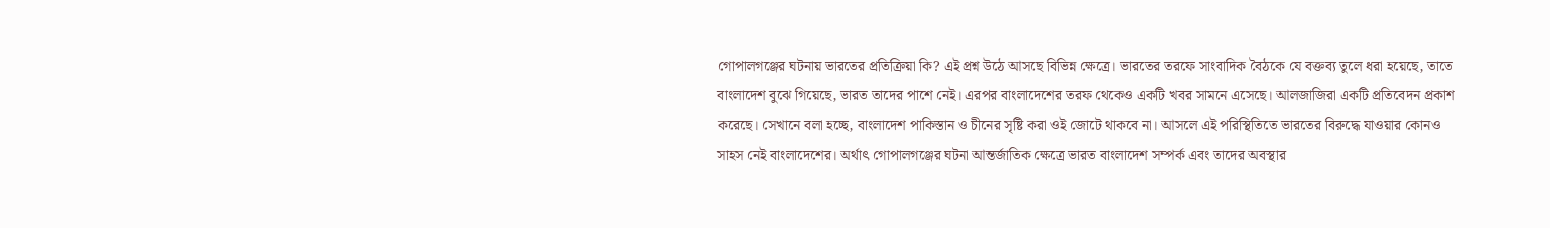গোপালগঞ্জের ঘটনায় ভারতের প্রতিক্রিয়া কি? এই প্রশ্ন উঠে আসছে বিভিন্ন ক্ষেত্রে। ভারতের তরফে সাংবাদিক বৈঠকে যে বক্তব্য তুলে ধরা হয়েছে, তাতে বাংলাদেশ বুঝে গিয়েছে, ভারত তাদের পাশে নেই। এরপর বাংলাদেশের তরফ থেকেও একটি খবর সামনে এসেছে। আলজাজিরা একটি প্রতিবেদন প্রকাশ করেছে। সেখানে বলা হচ্ছে, বাংলাদেশ পাকিস্তান ও চীনের সৃষ্টি করা ওই জোটে থাকবে না। আসলে এই পরিস্থিতিতে ভারতের বিরুদ্ধে যাওয়ার কোনও সাহস নেই বাংলাদেশের। অর্থাৎ গোপালগঞ্জের ঘটনা আন্তর্জাতিক ক্ষেত্রে ভারত বাংলাদেশ সম্পর্ক এবং তাদের অবস্থার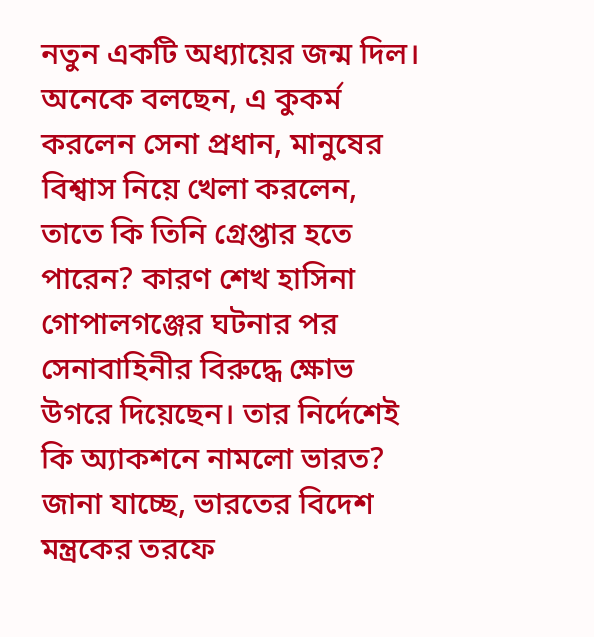নতুন একটি অধ্যায়ের জন্ম দিল। অনেকে বলছেন, এ কুকর্ম করলেন সেনা প্রধান, মানুষের বিশ্বাস নিয়ে খেলা করলেন, তাতে কি তিনি গ্রেপ্তার হতে পারেন? কারণ শেখ হাসিনা গোপালগঞ্জের ঘটনার পর সেনাবাহিনীর বিরুদ্ধে ক্ষোভ উগরে দিয়েছেন। তার নির্দেশেই কি অ্যাকশনে নামলো ভারত?
জানা যাচ্ছে, ভারতের বিদেশ মন্ত্রকের তরফে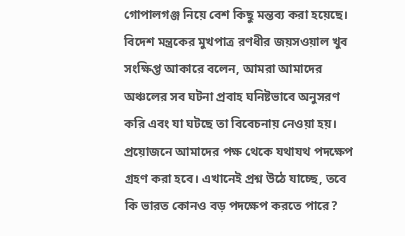গোপালগঞ্জ নিয়ে বেশ কিছু মন্তব্য করা হয়েছে। বিদেশ মন্ত্রকের মুখপাত্র রণধীর জয়সওয়াল খুব সংক্ষিপ্ত আকারে বলেন, আমরা আমাদের অঞ্চলের সব ঘটনা প্রবাহ ঘনিষ্টভাবে অনুসরণ করি এবং যা ঘটছে তা বিবেচনায় নেওয়া হয়। প্রয়োজনে আমাদের পক্ষ থেকে যথাযথ পদক্ষেপ গ্রহণ করা হবে। এখানেই প্রশ্ন উঠে যাচ্ছে, তবে কি ভারত কোনও বড় পদক্ষেপ করতে পারে?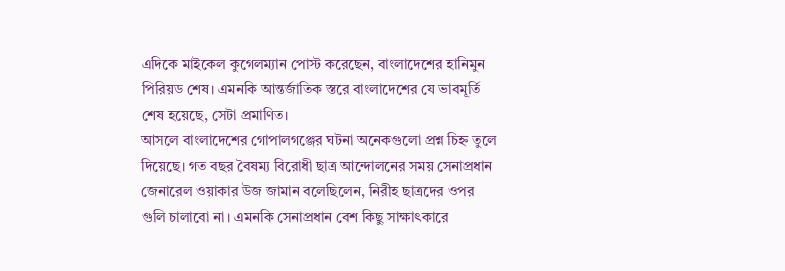এদিকে মাইকেল কুগেলম্যান পোস্ট করেছেন, বাংলাদেশের হানিমুন পিরিয়ড শেষ। এমনকি আন্তর্জাতিক স্তরে বাংলাদেশের যে ভাবমূর্তি শেষ হয়েছে, সেটা প্রমাণিত।
আসলে বাংলাদেশের গোপালগঞ্জের ঘটনা অনেকগুলো প্রশ্ন চিহ্ন তুলে দিয়েছে। গত বছর বৈষম্য বিরোধী ছাত্র আন্দোলনের সময় সেনাপ্রধান জেনারেল ওয়াকার উজ জামান বলেছিলেন, নিরীহ ছাত্রদের ওপর গুলি চালাবো না। এমনকি সেনাপ্রধান বেশ কিছু সাক্ষাৎকারে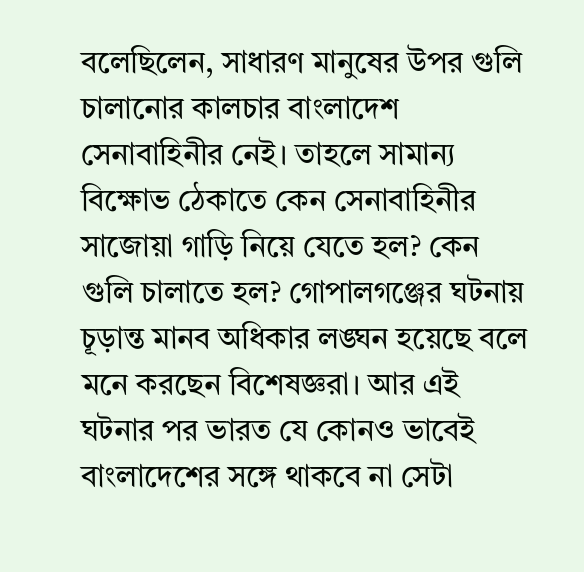বলেছিলেন, সাধারণ মানুষের উপর গুলি চালানোর কালচার বাংলাদেশ সেনাবাহিনীর নেই। তাহলে সামান্য বিক্ষোভ ঠেকাতে কেন সেনাবাহিনীর সাজোয়া গাড়ি নিয়ে যেতে হল? কেন গুলি চালাতে হল? গোপালগঞ্জের ঘটনায় চূড়ান্ত মানব অধিকার লঙ্ঘন হয়েছে বলে মনে করছেন বিশেষজ্ঞরা। আর এই ঘটনার পর ভারত যে কোনও ভাবেই বাংলাদেশের সঙ্গে থাকবে না সেটা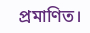প্রমাণিত।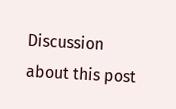Discussion about this post